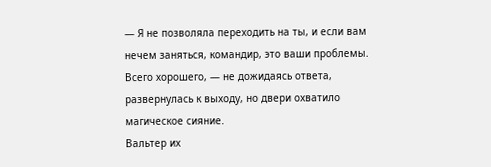— Я не позволяла переходить на ты, и если вам нечем заняться, командир, это ваши проблемы. Всего хорошего, — не дожидаясь ответа, развернулась к выходу, но двери охватило магическое сияние.
Вальтер их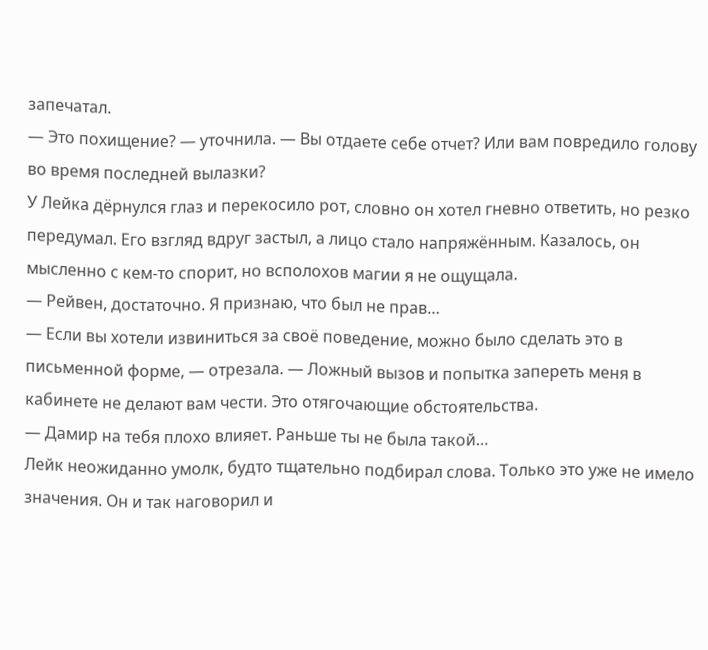запечатал.
— Это похищение? — уточнила. — Вы отдаете себе отчет? Или вам повредило голову во время последней вылазки?
У Лейка дёрнулся глаз и перекосило рот, словно он хотел гневно ответить, но резко передумал. Его взгляд вдруг застыл, а лицо стало напряжённым. Казалось, он мысленно с кем-то спорит, но всполохов магии я не ощущала.
— Рейвен, достаточно. Я признаю, что был не прав…
— Если вы хотели извиниться за своё поведение, можно было сделать это в письменной форме, — отрезала. — Ложный вызов и попытка запереть меня в кабинете не делают вам чести. Это отягочающие обстоятельства.
— Дамир на тебя плохо влияет. Раньше ты не была такой…
Лейк неожиданно умолк, будто тщательно подбирал слова. Только это уже не имело значения. Он и так наговорил и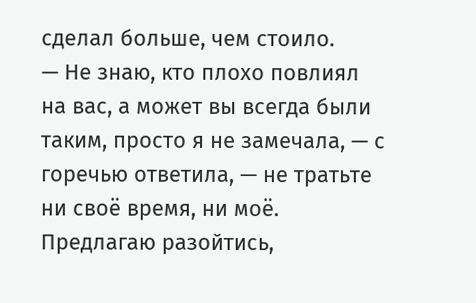сделал больше, чем стоило.
— Не знаю, кто плохо повлиял на вас, а может вы всегда были таким, просто я не замечала, — с горечью ответила, — не тратьте ни своё время, ни моё. Предлагаю разойтись,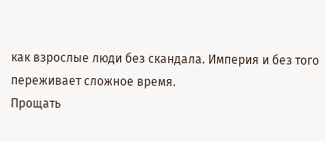как взрослые люди без скандала. Империя и без того переживает сложное время.
Прощать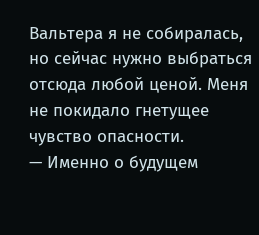Вальтера я не собиралась, но сейчас нужно выбраться отсюда любой ценой. Меня не покидало гнетущее чувство опасности.
— Именно о будущем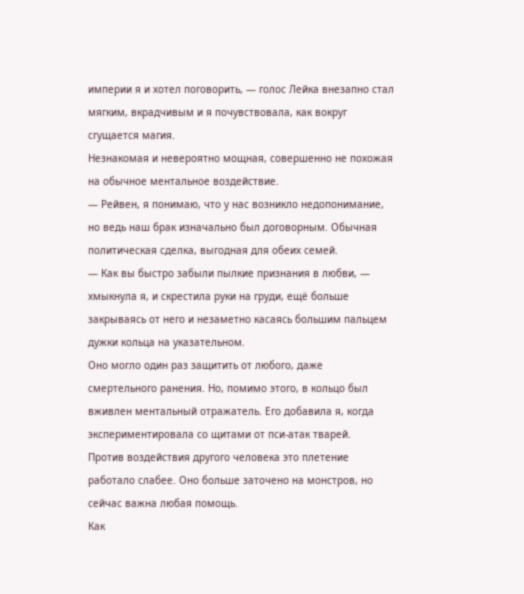империи я и хотел поговорить, — голос Лейка внезапно стал мягким, вкрадчивым и я почувствовала, как вокруг сгущается магия.
Незнакомая и невероятно мощная, совершенно не похожая на обычное ментальное воздействие.
— Рейвен, я понимаю, что у нас возникло недопонимание, но ведь наш брак изначально был договорным. Обычная политическая сделка, выгодная для обеих семей.
— Как вы быстро забыли пылкие признания в любви, — хмыкнула я, и скрестила руки на груди, ещё больше закрываясь от него и незаметно касаясь большим пальцем дужки кольца на указательном.
Оно могло один раз защитить от любого, даже смертельного ранения. Но, помимо этого, в кольцо был вживлен ментальный отражатель. Его добавила я, когда экспериментировала со щитами от пси-атак тварей.
Против воздействия другого человека это плетение работало слабее. Оно больше заточено на монстров, но сейчас важна любая помощь.
Как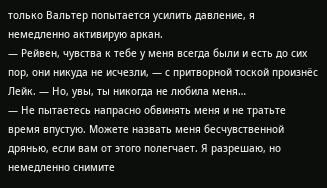только Вальтер попытается усилить давление, я немедленно активирую аркан.
— Рейвен, чувства к тебе у меня всегда были и есть до сих пор, они никуда не исчезли, — с притворной тоской произнёс Лейк. — Но, увы, ты никогда не любила меня…
— Не пытаетесь напрасно обвинять меня и не тратьте время впустую. Можете назвать меня бесчувственной дрянью, если вам от этого полегчает. Я разрешаю, но немедленно снимите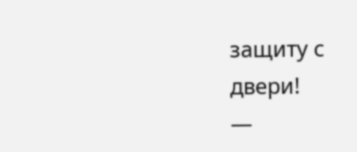защиту с двери!
—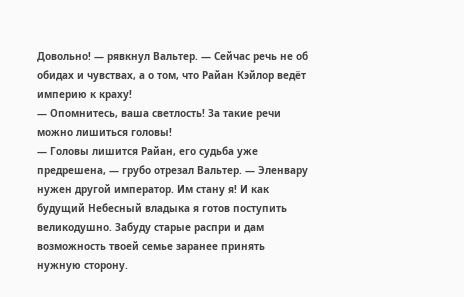Довольно! — рявкнул Вальтер. — Сейчас речь не об обидах и чувствах, а о том, что Райан Кэйлор ведёт империю к краху!
— Опомнитесь, ваша светлость! За такие речи можно лишиться головы!
— Головы лишится Райан, его судьба уже предрешена, — грубо отрезал Вальтер. — Эленвару нужен другой император. Им стану я! И как будущий Небесный владыка я готов поступить великодушно. Забуду старые распри и дам возможность твоей семье заранее принять нужную сторону.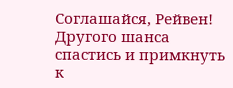Соглашайся, Рейвен! Другого шанса спастись и примкнуть к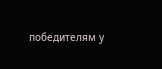победителям у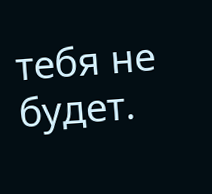тебя не будет.